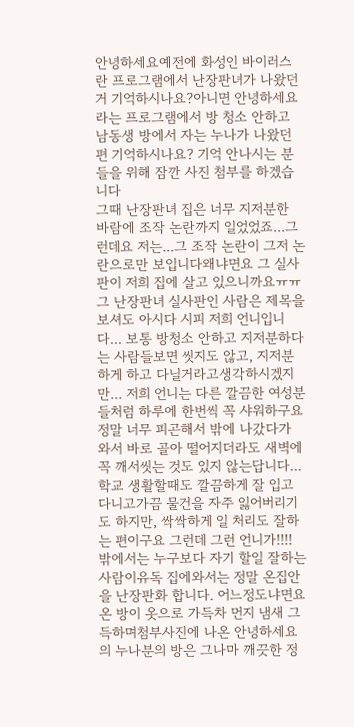안녕하세요예전에 화성인 바이러스란 프로그램에서 난장판녀가 나왔던거 기억하시나요?아니면 안녕하세요라는 프로그램에서 방 청소 안하고 남동생 방에서 자는 누나가 나왔던 편 기억하시나요? 기억 안나시는 분들을 위해 잠깐 사진 첨부를 하겠습니다
그때 난장판녀 집은 너무 지저분한 바람에 조작 논란까지 일었었죠...그런데요 저는...그 조작 논란이 그저 논란으로만 보입니다왜냐면요 그 실사판이 저희 집에 살고 있으니까요ㅠㅠ 그 난장판녀 실사판인 사람은 제목을 보셔도 아시다 시피 저희 언니입니다... 보통 방청소 안하고 지저분하다는 사람들보면 씻지도 않고, 지저분하게 하고 다닐거라고생각하시겠지만... 저희 언니는 다른 깔끔한 여성분들처럼 하루에 한번씩 꼭 샤워하구요정말 너무 피곤해서 밖에 나갔다가 와서 바로 골아 떨어지더라도 새벽에 꼭 깨서씻는 것도 있지 않는답니다... 학교 생활할때도 깔끔하게 잘 입고 다니고가끔 물건을 자주 잃어버리기도 하지만, 싹싹하게 일 처리도 잘하는 편이구요 그런데 그런 언니가!!!! 밖에서는 누구보다 자기 할일 잘하는 사람이유독 집에와서는 정말 온집안을 난장판화 합니다. 어느정도냐면요 온 방이 옷으로 가득차 먼지 냄새 그득하며첨부사진에 나온 안녕하세요의 누나분의 방은 그나마 깨끗한 정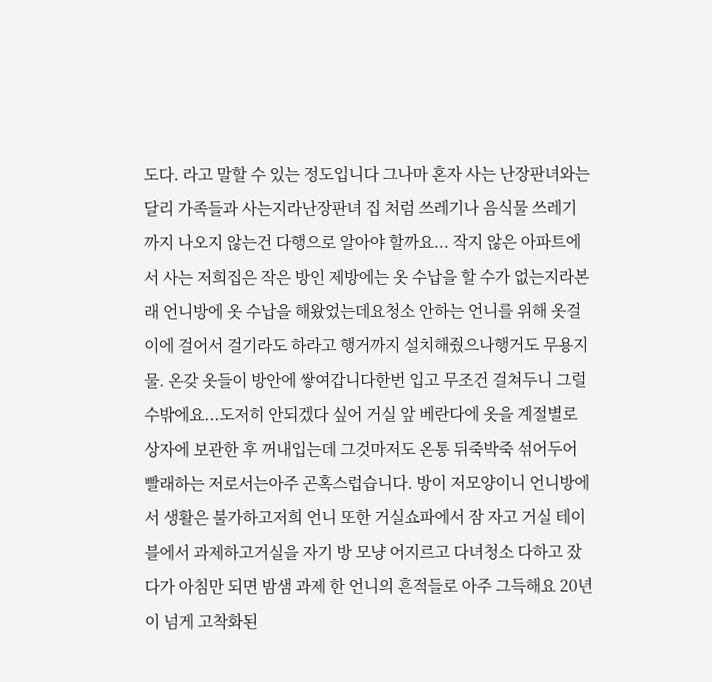도다. 라고 말할 수 있는 정도입니다 그나마 혼자 사는 난장판녀와는 달리 가족들과 사는지라난장판녀 집 처럼 쓰레기나 음식물 쓰레기 까지 나오지 않는건 다행으로 알아야 할까요... 작지 않은 아파트에서 사는 저희집은 작은 방인 제방에는 옷 수납을 할 수가 없는지라본래 언니방에 옷 수납을 해왔었는데요청소 안하는 언니를 위해 옷걸이에 걸어서 걸기라도 하라고 행거까지 설치해줬으나행거도 무용지물. 온갖 옷들이 방안에 쌓여갑니다한번 입고 무조건 걸쳐두니 그럴 수밖에요...도저히 안되겠다 싶어 거실 앞 베란다에 옷을 계절별로 상자에 보관한 후 꺼내입는데 그것마저도 온통 뒤죽박죽 섞어두어 빨래하는 저로서는아주 곤혹스럽습니다. 방이 저모양이니 언니방에서 생활은 불가하고저희 언니 또한 거실쇼파에서 잠 자고 거실 테이블에서 과제하고거실을 자기 방 모냥 어지르고 다녀청소 다하고 잤다가 아침만 되면 밤샘 과제 한 언니의 흔적들로 아주 그득해요 20년이 넘게 고착화된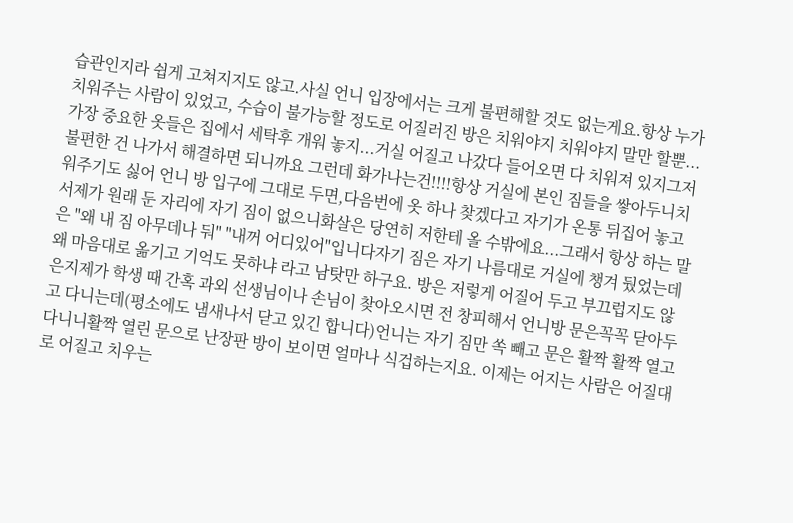습관인지라 쉽게 고쳐지지도 않고.사실 언니 입장에서는 크게 불편해할 것도 없는게요.항상 누가 치워주는 사람이 있었고, 수습이 불가능할 정도로 어질러진 방은 치워야지 치워야지 말만 할뿐... 가장 중요한 옷들은 집에서 세탁후 개워 놓지...거실 어질고 나갔다 들어오면 다 치워져 있지그저 불편한 건 나가서 해결하면 되니까요 그런데 화가나는건!!!!항상 거실에 본인 짐들을 쌓아두니치워주기도 싫어 언니 방 입구에 그대로 두면,다음번에 옷 하나 찾겠다고 자기가 온통 뒤집어 놓고서제가 원래 둔 자리에 자기 짐이 없으니화살은 당연히 저한테 올 수밖에요...그래서 항상 하는 말은 "왜 내 짐 아무데나 둬" "내꺼 어디있어"입니다자기 짐은 자기 나름대로 거실에 챙겨 뒀었는데왜 마음대로 옮기고 기억도 못하냐 라고 남탓만 하구요. 방은 저렇게 어질어 두고 부끄럽지도 않은지제가 학생 때 간혹 과외 선생님이나 손님이 찾아오시면 전 창피해서 언니방 문은꼭꼭 닫아두고 다니는데(평소에도 냄새나서 닫고 있긴 합니다)언니는 자기 짐만 쏙 빼고 문은 활짝 활짝 열고다니니활짝 열린 문으로 난장판 방이 보이면 얼마나 식겁하는지요. 이제는 어지는 사람은 어질대로 어질고 치우는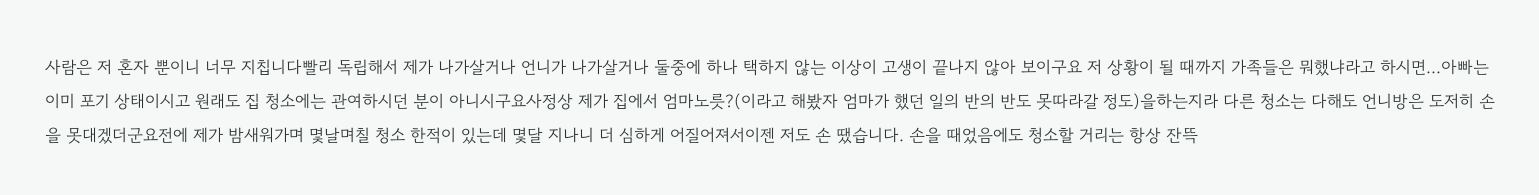사람은 저 혼자 뿐이니 너무 지칩니다빨리 독립해서 제가 나가살거나 언니가 나가살거나 둘중에 하나 택하지 않는 이상이 고생이 끝나지 않아 보이구요 저 상황이 될 때까지 가족들은 뭐했냐라고 하시면...아빠는 이미 포기 상태이시고 원래도 집 청소에는 관여하시던 분이 아니시구요사정상 제가 집에서 엄마노릇?(이라고 해봤자 엄마가 했던 일의 반의 반도 못따라갈 정도)을하는지라 다른 청소는 다해도 언니방은 도저히 손을 못대겠더군요전에 제가 밤새워가며 몇날며칠 청소 한적이 있는데 몇달 지나니 더 심하게 어질어져서이젠 저도 손 땠습니다. 손을 때었음에도 청소할 거리는 항상 잔뜩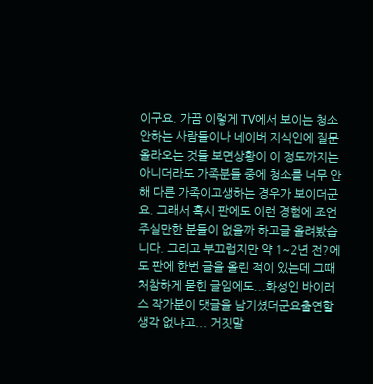이구요. 가끔 이렇게 TV에서 보이는 청소 안하는 사람들이나 네이버 지식인에 질문 올라오는 것들 보면상황이 이 정도까지는 아니더라도 가족분들 중에 청소를 너무 안해 다른 가족이고생하는 경우가 보이더군요. 그래서 혹시 판에도 이런 경험에 조언 주실만한 분들이 없을까 하고글 올려봤습니다. 그리고 부끄럽지만 약 1~2년 전?에도 판에 한번 글을 올린 적이 있는데 그때 처참하게 묻힌 글임에도...화성인 바이러스 작가분이 댓글을 남기셨더군요출연할 생각 없냐고... 거짓말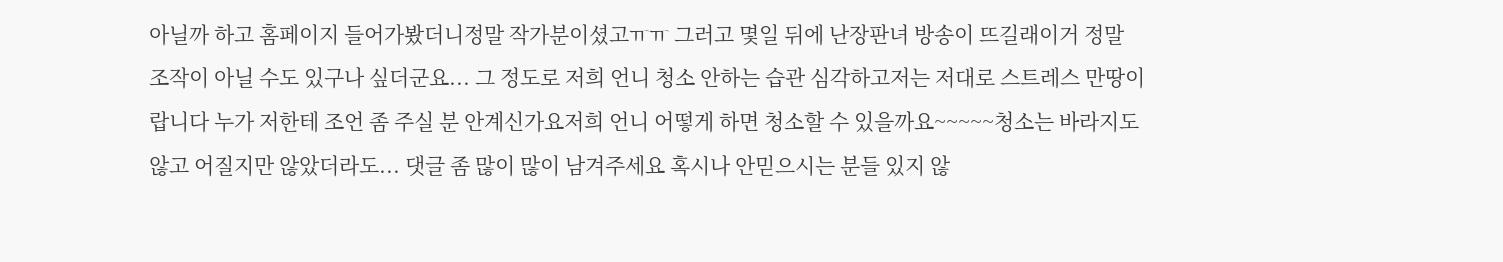아닐까 하고 홈페이지 들어가봤더니정말 작가분이셨고ㅠㅠ 그러고 몇일 뒤에 난장판녀 방송이 뜨길래이거 정말 조작이 아닐 수도 있구나 싶더군요... 그 정도로 저희 언니 청소 안하는 습관 심각하고저는 저대로 스트레스 만땅이랍니다 누가 저한테 조언 좀 주실 분 안계신가요저희 언니 어떻게 하면 청소할 수 있을까요~~~~~청소는 바라지도 않고 어질지만 않았더라도... 댓글 좀 많이 많이 남겨주세요 혹시나 안믿으시는 분들 있지 않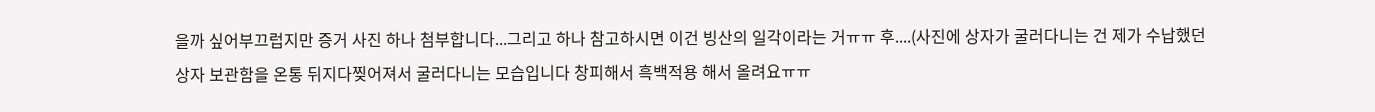을까 싶어부끄럽지만 증거 사진 하나 첨부합니다...그리고 하나 참고하시면 이건 빙산의 일각이라는 거ㅠㅠ 후....(사진에 상자가 굴러다니는 건 제가 수납했던 상자 보관함을 온통 뒤지다찢어져서 굴러다니는 모습입니다 창피해서 흑백적용 해서 올려요ㅠㅠ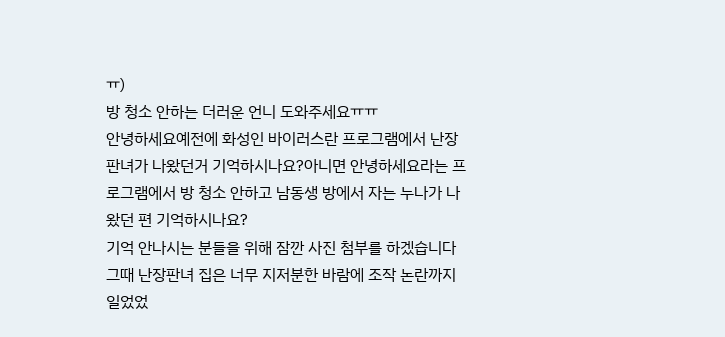ㅠ)
방 청소 안하는 더러운 언니 도와주세요ㅠㅠ
안녕하세요예전에 화성인 바이러스란 프로그램에서 난장판녀가 나왔던거 기억하시나요?아니면 안녕하세요라는 프로그램에서 방 청소 안하고 남동생 방에서 자는 누나가 나왔던 편 기억하시나요?
기억 안나시는 분들을 위해 잠깐 사진 첨부를 하겠습니다
그때 난장판녀 집은 너무 지저분한 바람에 조작 논란까지 일었었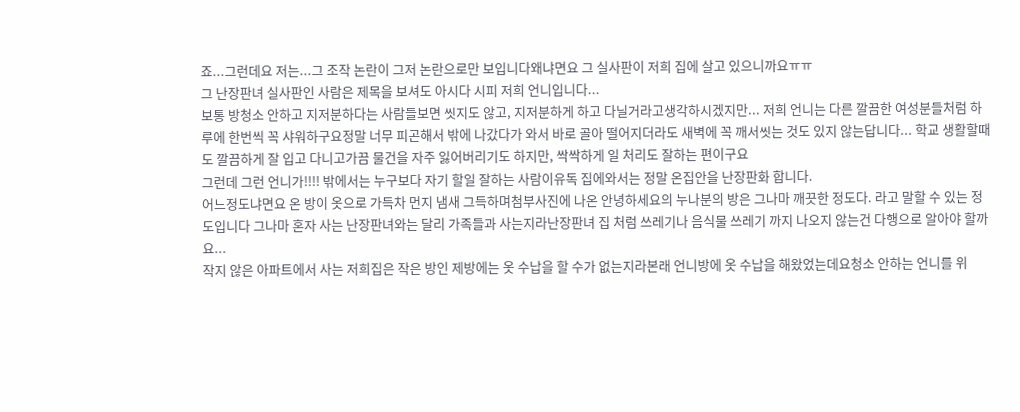죠...그런데요 저는...그 조작 논란이 그저 논란으로만 보입니다왜냐면요 그 실사판이 저희 집에 살고 있으니까요ㅠㅠ
그 난장판녀 실사판인 사람은 제목을 보셔도 아시다 시피 저희 언니입니다...
보통 방청소 안하고 지저분하다는 사람들보면 씻지도 않고, 지저분하게 하고 다닐거라고생각하시겠지만... 저희 언니는 다른 깔끔한 여성분들처럼 하루에 한번씩 꼭 샤워하구요정말 너무 피곤해서 밖에 나갔다가 와서 바로 골아 떨어지더라도 새벽에 꼭 깨서씻는 것도 있지 않는답니다... 학교 생활할때도 깔끔하게 잘 입고 다니고가끔 물건을 자주 잃어버리기도 하지만, 싹싹하게 일 처리도 잘하는 편이구요
그런데 그런 언니가!!!! 밖에서는 누구보다 자기 할일 잘하는 사람이유독 집에와서는 정말 온집안을 난장판화 합니다.
어느정도냐면요 온 방이 옷으로 가득차 먼지 냄새 그득하며첨부사진에 나온 안녕하세요의 누나분의 방은 그나마 깨끗한 정도다. 라고 말할 수 있는 정도입니다 그나마 혼자 사는 난장판녀와는 달리 가족들과 사는지라난장판녀 집 처럼 쓰레기나 음식물 쓰레기 까지 나오지 않는건 다행으로 알아야 할까요...
작지 않은 아파트에서 사는 저희집은 작은 방인 제방에는 옷 수납을 할 수가 없는지라본래 언니방에 옷 수납을 해왔었는데요청소 안하는 언니를 위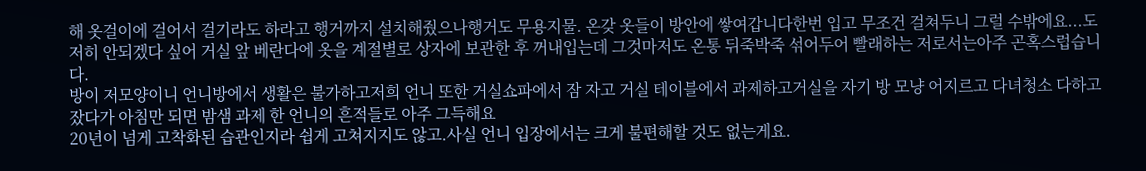해 옷걸이에 걸어서 걸기라도 하라고 행거까지 설치해줬으나행거도 무용지물. 온갖 옷들이 방안에 쌓여갑니다한번 입고 무조건 걸쳐두니 그럴 수밖에요...도저히 안되겠다 싶어 거실 앞 베란다에 옷을 계절별로 상자에 보관한 후 꺼내입는데 그것마저도 온통 뒤죽박죽 섞어두어 빨래하는 저로서는아주 곤혹스럽습니다.
방이 저모양이니 언니방에서 생활은 불가하고저희 언니 또한 거실쇼파에서 잠 자고 거실 테이블에서 과제하고거실을 자기 방 모냥 어지르고 다녀청소 다하고 잤다가 아침만 되면 밤샘 과제 한 언니의 흔적들로 아주 그득해요
20년이 넘게 고착화된 습관인지라 쉽게 고쳐지지도 않고.사실 언니 입장에서는 크게 불편해할 것도 없는게요.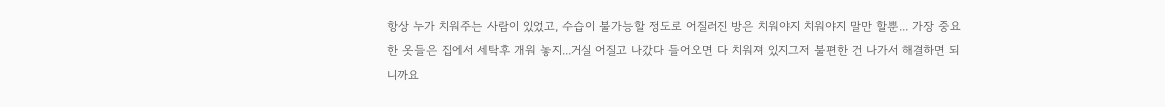항상 누가 치워주는 사람이 있었고, 수습이 불가능할 정도로 어질러진 방은 치워야지 치워야지 말만 할뿐... 가장 중요한 옷들은 집에서 세탁후 개워 놓지...거실 어질고 나갔다 들어오면 다 치워져 있지그저 불편한 건 나가서 해결하면 되니까요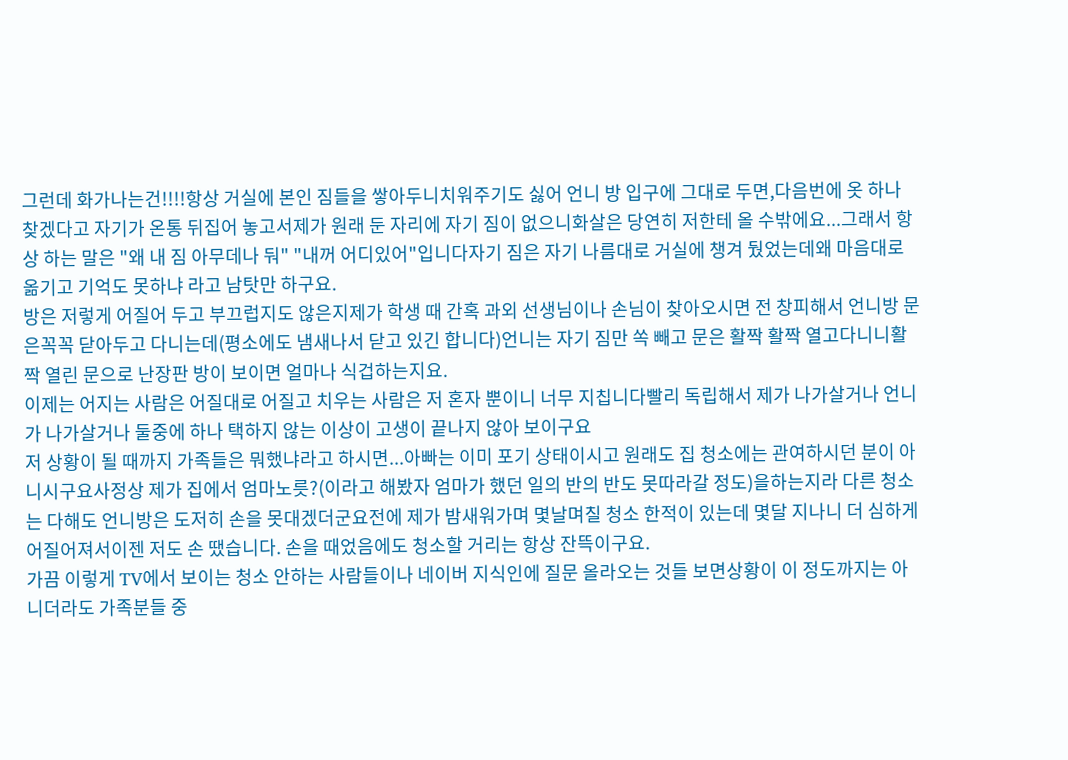그런데 화가나는건!!!!항상 거실에 본인 짐들을 쌓아두니치워주기도 싫어 언니 방 입구에 그대로 두면,다음번에 옷 하나 찾겠다고 자기가 온통 뒤집어 놓고서제가 원래 둔 자리에 자기 짐이 없으니화살은 당연히 저한테 올 수밖에요...그래서 항상 하는 말은 "왜 내 짐 아무데나 둬" "내꺼 어디있어"입니다자기 짐은 자기 나름대로 거실에 챙겨 뒀었는데왜 마음대로 옮기고 기억도 못하냐 라고 남탓만 하구요.
방은 저렇게 어질어 두고 부끄럽지도 않은지제가 학생 때 간혹 과외 선생님이나 손님이 찾아오시면 전 창피해서 언니방 문은꼭꼭 닫아두고 다니는데(평소에도 냄새나서 닫고 있긴 합니다)언니는 자기 짐만 쏙 빼고 문은 활짝 활짝 열고다니니활짝 열린 문으로 난장판 방이 보이면 얼마나 식겁하는지요.
이제는 어지는 사람은 어질대로 어질고 치우는 사람은 저 혼자 뿐이니 너무 지칩니다빨리 독립해서 제가 나가살거나 언니가 나가살거나 둘중에 하나 택하지 않는 이상이 고생이 끝나지 않아 보이구요
저 상황이 될 때까지 가족들은 뭐했냐라고 하시면...아빠는 이미 포기 상태이시고 원래도 집 청소에는 관여하시던 분이 아니시구요사정상 제가 집에서 엄마노릇?(이라고 해봤자 엄마가 했던 일의 반의 반도 못따라갈 정도)을하는지라 다른 청소는 다해도 언니방은 도저히 손을 못대겠더군요전에 제가 밤새워가며 몇날며칠 청소 한적이 있는데 몇달 지나니 더 심하게 어질어져서이젠 저도 손 땠습니다. 손을 때었음에도 청소할 거리는 항상 잔뜩이구요.
가끔 이렇게 TV에서 보이는 청소 안하는 사람들이나 네이버 지식인에 질문 올라오는 것들 보면상황이 이 정도까지는 아니더라도 가족분들 중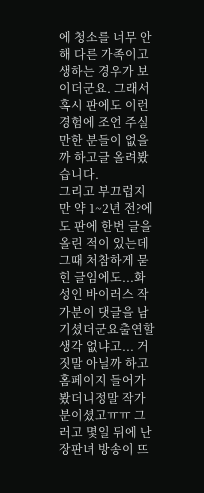에 청소를 너무 안해 다른 가족이고생하는 경우가 보이더군요. 그래서 혹시 판에도 이런 경험에 조언 주실만한 분들이 없을까 하고글 올려봤습니다.
그리고 부끄럽지만 약 1~2년 전?에도 판에 한번 글을 올린 적이 있는데 그때 처참하게 묻힌 글임에도...화성인 바이러스 작가분이 댓글을 남기셨더군요출연할 생각 없냐고... 거짓말 아닐까 하고 홈페이지 들어가봤더니정말 작가분이셨고ㅠㅠ 그러고 몇일 뒤에 난장판녀 방송이 뜨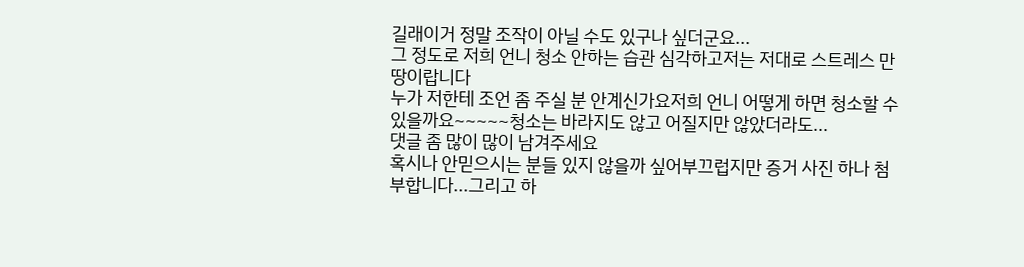길래이거 정말 조작이 아닐 수도 있구나 싶더군요...
그 정도로 저희 언니 청소 안하는 습관 심각하고저는 저대로 스트레스 만땅이랍니다
누가 저한테 조언 좀 주실 분 안계신가요저희 언니 어떻게 하면 청소할 수 있을까요~~~~~청소는 바라지도 않고 어질지만 않았더라도...
댓글 좀 많이 많이 남겨주세요
혹시나 안믿으시는 분들 있지 않을까 싶어부끄럽지만 증거 사진 하나 첨부합니다...그리고 하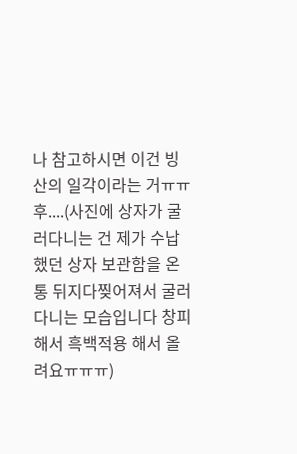나 참고하시면 이건 빙산의 일각이라는 거ㅠㅠ 후....(사진에 상자가 굴러다니는 건 제가 수납했던 상자 보관함을 온통 뒤지다찢어져서 굴러다니는 모습입니다 창피해서 흑백적용 해서 올려요ㅠㅠㅠ)